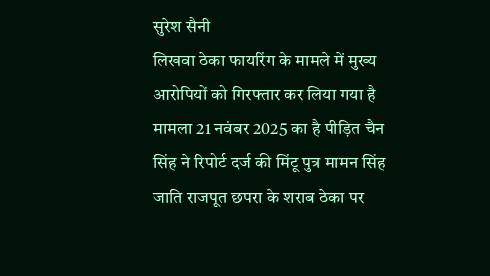सुरेश सैनी
लिखवा ठेका फायरिंग के मामले में मुख्य आरोपियों को गिरफ्तार कर लिया गया है मामला 21 नवंबर 2025 का है पीड़ित चैन सिंह ने रिपोर्ट दर्ज की मिंटू पुत्र मामन सिंह जाति राजपूत छपरा के शराब ठेका पर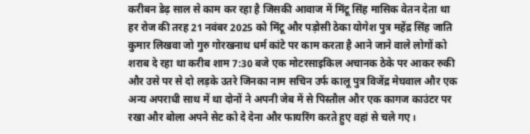करीबन डेढ़ साल से काम कर रहा है जिसकी आवाज में मिंटू सिंह मासिक वेतन देता था हर रोज की तरह 21 नवंबर 2025 को मिंटू और पड़ोसी ठेका योगेश पुत्र महेंद्र सिंह जाति कुमार लिखवा जो गुरु गोरखनाथ धर्म कांटे पर काम करता है आने जाने वाले लोगों को शराब दे रहा था करीब शाम 7:30 बजे एक मोटरसाइकिल अचानक ठेके पर आकर रुकी और उसे पर से दो लड़के उतरे जिनका नाम सचिन उर्फ कालू पुत्र विजेंद्र मेघवाल और एक अन्य अपराधी साथ में था दोनों ने अपनी जेब में से पिस्तौल और एक कागज काउंटर पर रखा और बोला अपने सेट को दे देना और फायरिंग करते हुए वहां से चले गए।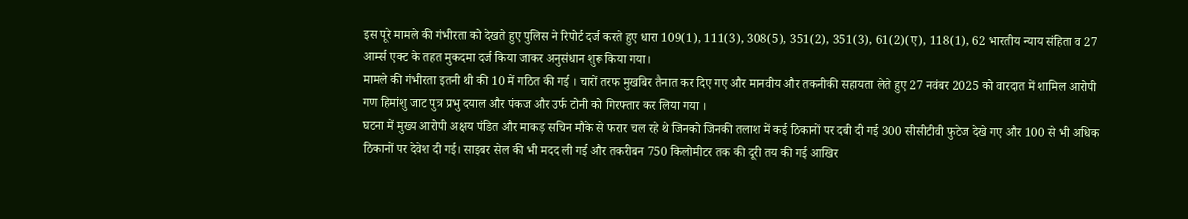इस पूरे मामले की गंभीरता को देखते हुए पुलिस ने रिपोर्ट दर्ज करते हुए धारा 109(1), 111(3), 308(5), 351(2), 351(3), 61(2)(ए), 118(1), 62 भारतीय न्याय संहिता व 27 आर्म्स एक्ट के तहत मुकदमा दर्ज किया जाकर अनुसंधान शुरू किया गया।
मामले की गंभीरता इतनी थी की 10 में गठित की गई । चारों तरफ मुखबिर तैनात कर दिए गए और मानवीय और तकनीकी सहायता लेते हुए 27 नवंबर 2025 को वारदात में शामिल आरोपी गण हिमांशु जाट पुत्र प्रभु दयाल और पंकज और उर्फ टोनी को गिरफ्तार कर लिया गया ।
घटना में मुख्य आरोपी अक्षय पंडित और माकड़ सचिन मौके से फरार चल रहे थे जिनको जिनकी तलाश में कई ठिकानों पर दबी दी गई 300 सीसीटीवी फुटेज देखे गए और 100 से भी अधिक ठिकानों पर देवेश दी गई। साइबर सेल की भी मदद ली गई और तकरीबन 750 किलोमीटर तक की दूरी तय की गई आखिर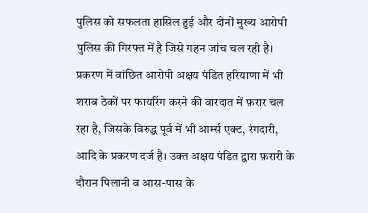पुलिस को सफलता हासिल हुई और दोनों मुख्य आरोपी पुलिस की गिरफ्त में है जिसे गहन जांच चल रही है।
प्रकरण में वांछित आरोपी अक्षय पंडित हरियाणा में भी शराब ठेकों पर फायरिंग करने की वारदात में फ़रार चल रहा है, जिसके विरुद्ध पूर्व में भी आर्म्स एक्ट, रंगदारी, आदि के प्रकरण दर्ज है। उक्त अक्षय पंडित द्वारा फ़रारी के दौरान पिलानी व आस-पास के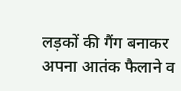लड़कों की गैंग बनाकर अपना आतंक फैलाने व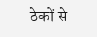ठेकों से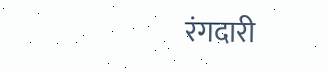रंगदारी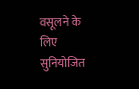वसूलने के लिए सुनियोजित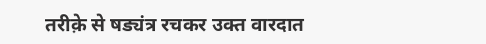तरीक़े से षड्यंत्र रचकर उक्त वारदात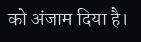को अंजाम दिया है।